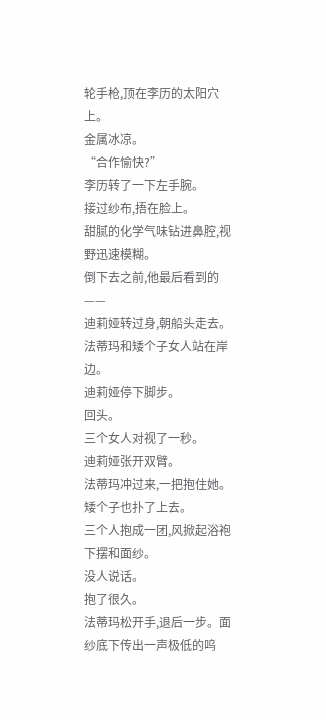轮手枪,顶在李历的太阳穴上。
金属冰凉。
“合作愉快?”
李历转了一下左手腕。
接过纱布,捂在脸上。
甜腻的化学气味钻进鼻腔,视野迅速模糊。
倒下去之前,他最后看到的——
迪莉娅转过身,朝船头走去。
法蒂玛和矮个子女人站在岸边。
迪莉娅停下脚步。
回头。
三个女人对视了一秒。
迪莉娅张开双臂。
法蒂玛冲过来,一把抱住她。矮个子也扑了上去。
三个人抱成一团,风掀起浴袍下摆和面纱。
没人说话。
抱了很久。
法蒂玛松开手,退后一步。面纱底下传出一声极低的呜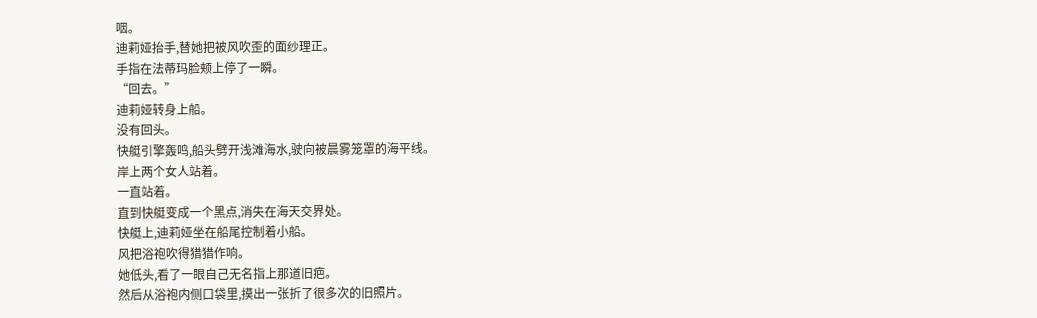咽。
迪莉娅抬手,替她把被风吹歪的面纱理正。
手指在法蒂玛脸颊上停了一瞬。
“回去。”
迪莉娅转身上船。
没有回头。
快艇引擎轰鸣,船头劈开浅滩海水,驶向被晨雾笼罩的海平线。
岸上两个女人站着。
一直站着。
直到快艇变成一个黑点,消失在海天交界处。
快艇上,迪莉娅坐在船尾控制着小船。
风把浴袍吹得猎猎作响。
她低头,看了一眼自己无名指上那道旧疤。
然后从浴袍内侧口袋里,摸出一张折了很多次的旧照片。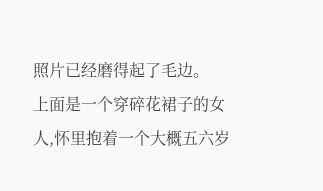照片已经磨得起了毛边。
上面是一个穿碎花裙子的女人,怀里抱着一个大概五六岁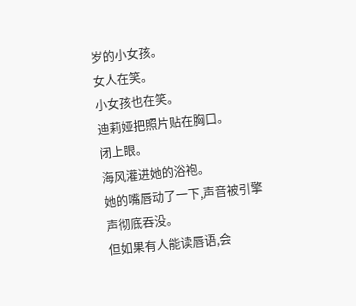岁的小女孩。
女人在笑。
小女孩也在笑。
迪莉娅把照片贴在胸口。
闭上眼。
海风灌进她的浴袍。
她的嘴唇动了一下,声音被引擎声彻底吞没。
但如果有人能读唇语,会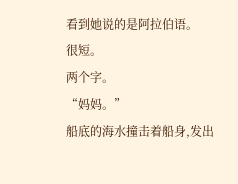看到她说的是阿拉伯语。
很短。
两个字。
“妈妈。”
船底的海水撞击着船身,发出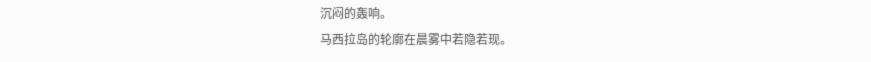沉闷的轰响。
马西拉岛的轮廓在晨雾中若隐若现。